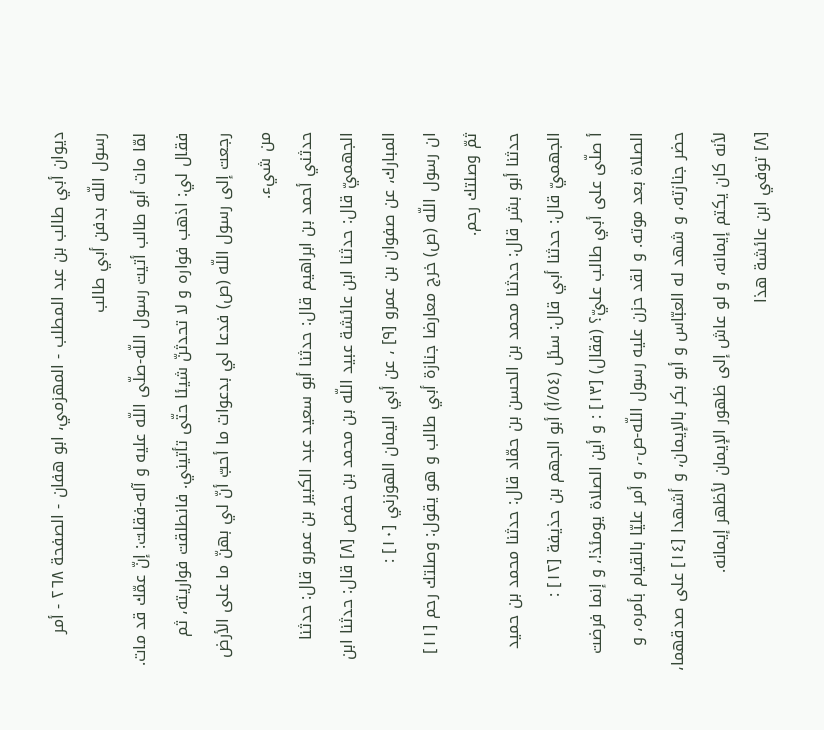ديوان أبي طالب بن عبد المطلب - المهزمي، ابو هفان - الصفحة ٢٦٨ - أمر رسول اللّه بدفن أبي طالب
لمّا مات أبو طالب أتيت رسول اللّه-صلّى اللّه عليه و آله-فقلت: إنّ عمّك قد مات.
فقال لي: اذهب فواره و لا تحدثنّ شيئا حتّى تأتيني. فانطلقت فواريته، ثم رجعت إلى رسول اللّه (ص) فدعا لي بدعوات ما أحبّ أنّ لي بهنّ ما على الأرض من شيء.
حدثني أحمد بن ابراهيم قال: حدثنا أبو سعيد عبد الكبير بن عمرو قال: حدثنا الجهميّ قال: حدثنا ابن عائشة عبيد اللّه بن محمد بن حفص [٨] قال: حدثنا ابن المبارك، عن صفوان بن عمرو [٩] ، عن أبي اليمان الهوزني [١٠] :
ان رسول اللّه (ص) خرج معارضا جنازة أبي طالب و هو يقول: وصلتك رحم [١١] ثمّ وصلتك رحم.
حدثنا أبو بشر قال: حدثنا محمد بن الحسن بن حمّاد قال: حدثنا محمد بن حميد الجهميّ قال: حدثنا أبي قال: سئل (٥٤/أ) أبو الجهم بن حذيفة [١٢] :
أ صلّى على أبي طالب عليّ؟ (فقال) [١٣] : و أين الصلاة يومئذ!، و إنما فرضت الصلاة بعد موته. و لقد حزن عليه رسول اللّه-ص-، و أمر عليّا بالقيام بأمره، و حضر جنازته، و شهد له العبّاس و أبو بكر بالإيمان، و أشهدا [١٤] على صدقهما، لأنه كان يكتم إيمانه، و لو عاش إلى ظهور الإيمان لأظهر إيمانه.
[٨] توفي ابن عائشة هذا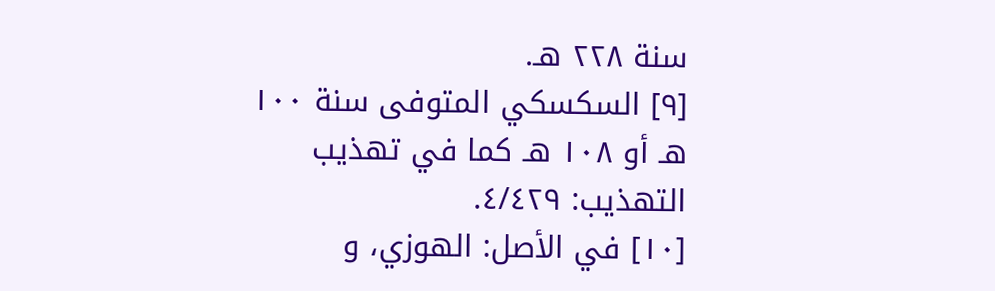سنة ٢٢٨ هـ.
[٩] السكسكي المتوفى سنة ١٠٠ هـ أو ١٠٨ هـ كما في تهذيب التهذيب: ٤/٤٢٩.
[١٠] في الأصل: الهوزي، و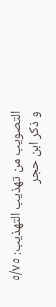التصويب من تهذيب التهذيب: ٥/٧٥ و ذكر ابن حجر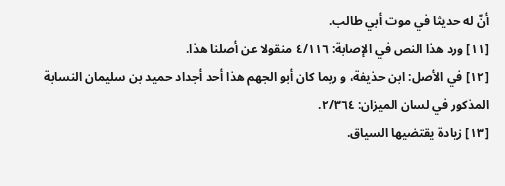أنّ له حديثا في موت أبي طالب.
[١١] ورد هذا النص في الإصابة: ٤/١١٦ منقولا عن أصلنا هذا.
[١٢] في الأصل: ابن حذيفة، و ربما كان أبو الجهم هذا أحد أجداد حميد بن سليمان النسابة المذكور في لسان الميزان: ٢/٣٦٤.
[١٣] زيادة يقتضيها السياق.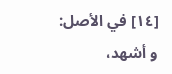[١٤] في الأصل: و أشهد،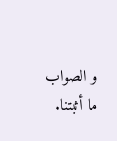و الصواب ما أثبتنا.